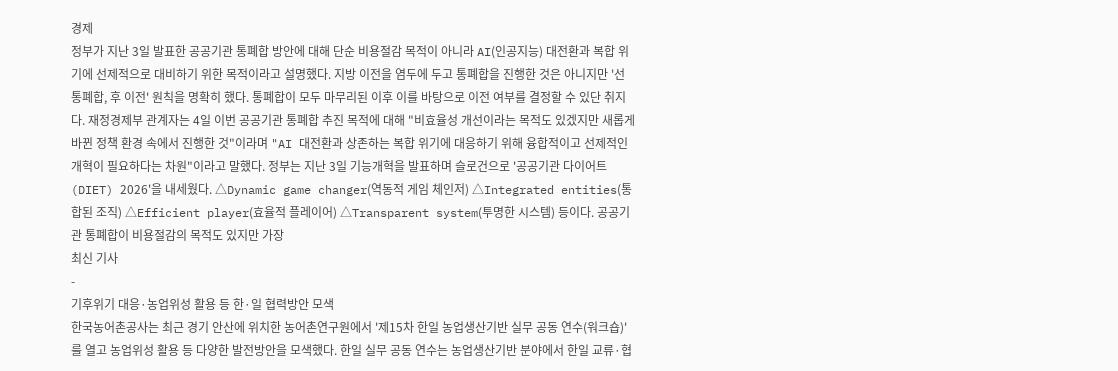경제
정부가 지난 3일 발표한 공공기관 통폐합 방안에 대해 단순 비용절감 목적이 아니라 AI(인공지능) 대전환과 복합 위기에 선제적으로 대비하기 위한 목적이라고 설명했다. 지방 이전을 염두에 두고 통폐합을 진행한 것은 아니지만 '선 통폐합, 후 이전' 원칙을 명확히 했다. 통폐합이 모두 마무리된 이후 이를 바탕으로 이전 여부를 결정할 수 있단 취지다. 재정경제부 관계자는 4일 이번 공공기관 통폐합 추진 목적에 대해 "비효율성 개선이라는 목적도 있겠지만 새롭게 바뀐 정책 환경 속에서 진행한 것"이라며 "AI 대전환과 상존하는 복합 위기에 대응하기 위해 융합적이고 선제적인 개혁이 필요하다는 차원"이라고 말했다. 정부는 지난 3일 기능개혁을 발표하며 슬로건으로 '공공기관 다이어트(DIET) 2026'을 내세웠다. △Dynamic game changer(역동적 게임 체인저) △Integrated entities(통합된 조직) △Efficient player(효율적 플레이어) △Transparent system(투명한 시스템) 등이다. 공공기관 통폐합이 비용절감의 목적도 있지만 가장
최신 기사
-
기후위기 대응·농업위성 활용 등 한·일 협력방안 모색
한국농어촌공사는 최근 경기 안산에 위치한 농어촌연구원에서 '제15차 한일 농업생산기반 실무 공동 연수(워크숍)'를 열고 농업위성 활용 등 다양한 발전방안을 모색했다. 한일 실무 공동 연수는 농업생산기반 분야에서 한일 교류·협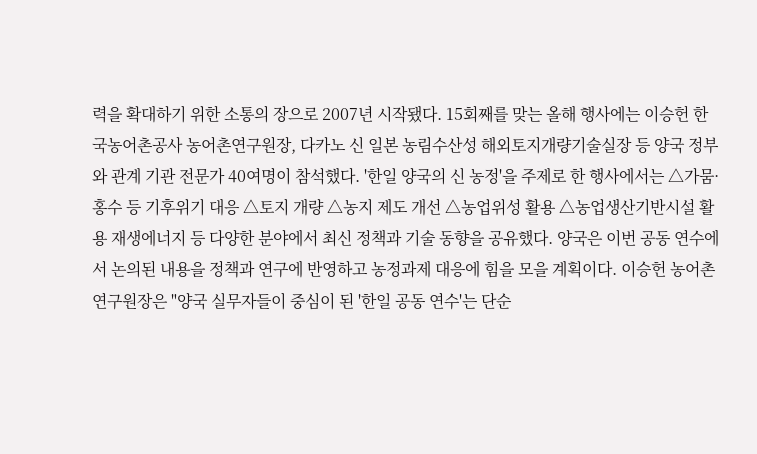력을 확대하기 위한 소통의 장으로 2007년 시작됐다. 15회째를 맞는 올해 행사에는 이승헌 한국농어촌공사 농어촌연구원장, 다카노 신 일본 농림수산성 해외토지개량기술실장 등 양국 정부와 관계 기관 전문가 40여명이 참석했다. '한일 양국의 신 농정'을 주제로 한 행사에서는 △가뭄·홍수 등 기후위기 대응 △토지 개량 △농지 제도 개선 △농업위성 활용 △농업생산기반시설 활용 재생에너지 등 다양한 분야에서 최신 정책과 기술 동향을 공유했다. 양국은 이번 공동 연수에서 논의된 내용을 정책과 연구에 반영하고 농정과제 대응에 힘을 모을 계획이다. 이승헌 농어촌연구원장은 "양국 실무자들이 중심이 된 '한일 공동 연수'는 단순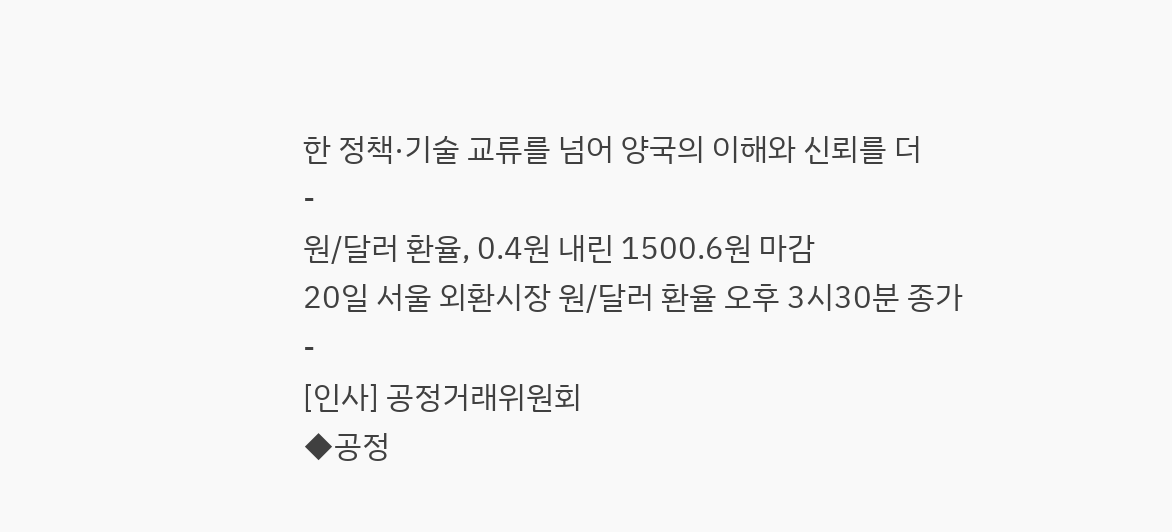한 정책·기술 교류를 넘어 양국의 이해와 신뢰를 더
-
원/달러 환율, 0.4원 내린 1500.6원 마감
20일 서울 외환시장 원/달러 환율 오후 3시30분 종가
-
[인사] 공정거래위원회
◆공정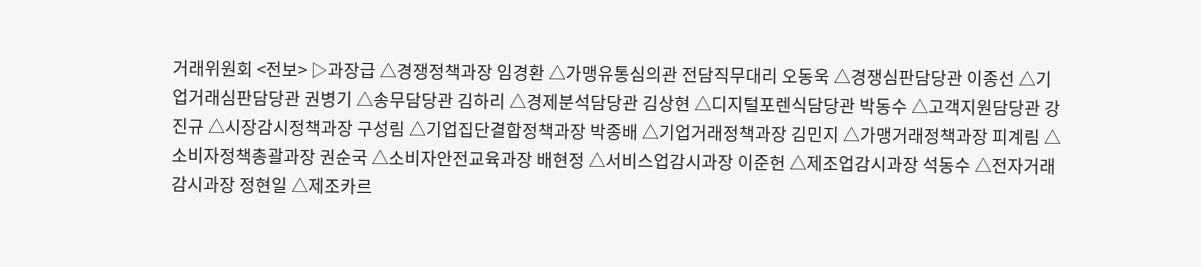거래위원회 <전보> ▷과장급 △경쟁정책과장 임경환 △가맹유통심의관 전담직무대리 오동욱 △경쟁심판담당관 이종선 △기업거래심판담당관 권병기 △송무담당관 김하리 △경제분석담당관 김상현 △디지털포렌식담당관 박동수 △고객지원담당관 강진규 △시장감시정책과장 구성림 △기업집단결합정책과장 박종배 △기업거래정책과장 김민지 △가맹거래정책과장 피계림 △소비자정책총괄과장 권순국 △소비자안전교육과장 배현정 △서비스업감시과장 이준헌 △제조업감시과장 석동수 △전자거래감시과장 정현일 △제조카르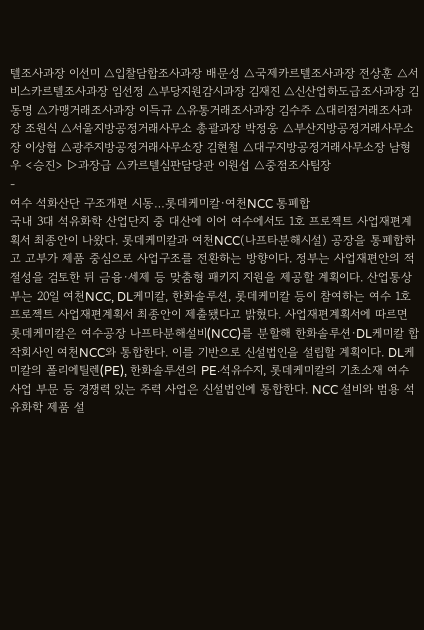텔조사과장 이선미 △입찰담합조사과장 배문성 △국제카르텔조사과장 전상훈 △서비스카르텔조사과장 임선정 △부당지원감시과장 김재진 △신산업하도급조사과장 김동명 △가맹거래조사과장 이득규 △유통거래조사과장 김수주 △대리점거래조사과장 조원식 △서울지방공정거래사무소 총괄과장 박정웅 △부산지방공정거래사무소장 이상협 △광주지방공정거래사무소장 김현철 △대구지방공정거래사무소장 남형우 <승진> ▷과장급 △카르텔심판담당관 이원섭 △중점조사팀장
-
여수 석화산단 구조개편 시동…롯데케미칼·여천NCC 통폐합
국내 3대 석유화학 산업단지 중 대산에 이어 여수에서도 1호 프로젝트 사업재편계획서 최종안이 나왔다. 롯데케미칼과 여천NCC(나프타분해시설) 공장을 통폐합하고 고부가 제품 중심으로 사업구조를 전환하는 방향이다. 정부는 사업재편안의 적절성을 검토한 뒤 금융·세제 등 맞춤형 패키지 지원을 제공할 계획이다. 산업통상부는 20일 여천NCC, DL케미칼, 한화솔루션, 롯데케미칼 등이 참여하는 여수 1호 프로젝트 사업재편계획서 최종안이 제출됐다고 밝혔다. 사업재편계획서에 따르면 롯데케미칼은 여수공장 나프타분해설비(NCC)를 분할해 한화솔루션·DL케미칼 합작회사인 여천NCC와 통합한다. 이를 기반으로 신설법인을 설립할 계획이다. DL케미칼의 폴리에틸렌(PE), 한화솔루션의 PE·석유수지, 롯데케미칼의 기초소재 여수사업 부문 등 경쟁력 있는 주력 사업은 신설법인에 통합한다. NCC 설비와 범용 석유화학 제품 설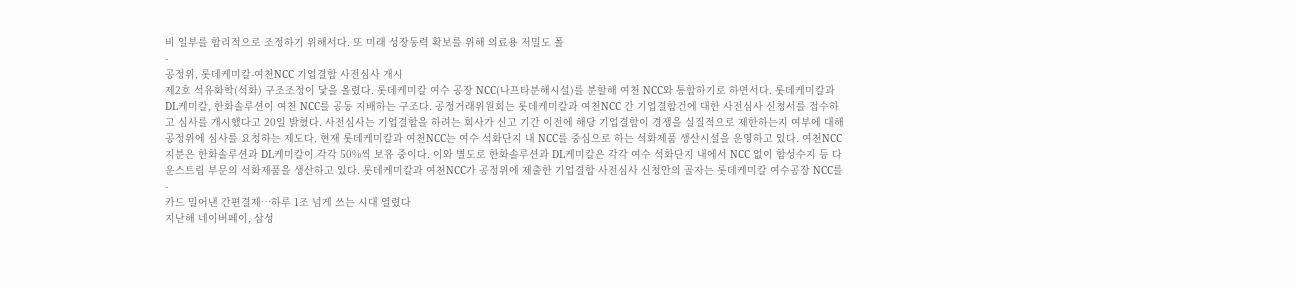비 일부를 합리적으로 조정하기 위해서다. 또 미래 성장동력 확보를 위해 의료용 저밀도 폴
-
공정위, 롯데케미칼-여천NCC 기업결합 사전심사 개시
제2호 석유화학(석화) 구조조정이 닻을 올렸다. 롯데케미칼 여수 공장 NCC(나프타분해시설)를 분할해 여천 NCC와 통합하기로 하면서다. 롯데케미칼과 DL케미칼, 한화솔루션이 여천 NCC를 공동 지배하는 구조다. 공정거래위원회는 롯데케미칼과 여천NCC 간 기업결합건에 대한 사전심사 신청서를 접수하고 심사를 개시했다고 20일 밝혔다. 사전심사는 기업결합을 하려는 회사가 신고 기간 이전에 해당 기업결합이 경쟁을 실질적으로 제한하는지 여부에 대해 공정위에 심사를 요청하는 제도다. 현재 롯데케미칼과 여천NCC는 여수 석화단지 내 NCC를 중심으로 하는 석화제품 생산시설을 운영하고 있다. 여천NCC 지분은 한화솔루션과 DL케미칼이 각각 50%씩 보유 중이다. 이와 별도로 한화솔루션과 DL케미칼은 각각 여수 석화단지 내에서 NCC 없이 합성수지 등 다운스트림 부문의 석화제품을 생산하고 있다. 롯데케미칼과 여천NCC가 공정위에 제출한 기업결합 사전심사 신청안의 골자는 롯데케미칼 여수공장 NCC를
-
카드 밀어낸 간편결제…하루 1조 넘게 쓰는 시대 열렸다
지난해 네이버페이, 삼성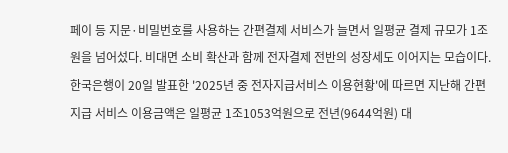페이 등 지문·비밀번호를 사용하는 간편결제 서비스가 늘면서 일평균 결제 규모가 1조원을 넘어섰다. 비대면 소비 확산과 함께 전자결제 전반의 성장세도 이어지는 모습이다. 한국은행이 20일 발표한 '2025년 중 전자지급서비스 이용현황'에 따르면 지난해 간편지급 서비스 이용금액은 일평균 1조1053억원으로 전년(9644억원) 대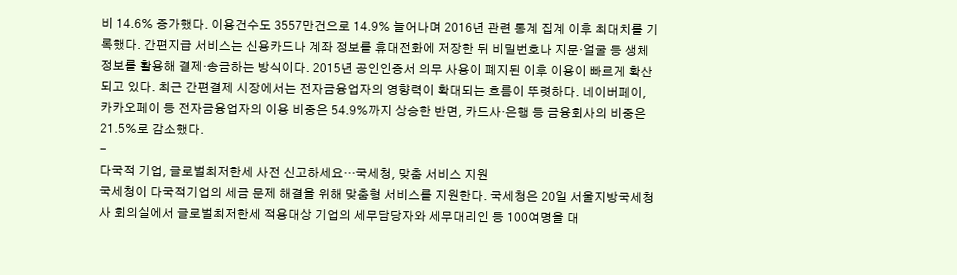비 14.6% 증가했다. 이용건수도 3557만건으로 14.9% 늘어나며 2016년 관련 통계 집계 이후 최대치를 기록했다. 간편지급 서비스는 신용카드나 계좌 정보를 휴대전화에 저장한 뒤 비밀번호나 지문·얼굴 등 생체정보를 활용해 결제·송금하는 방식이다. 2015년 공인인증서 의무 사용이 폐지된 이후 이용이 빠르게 확산되고 있다. 최근 간편결제 시장에서는 전자금융업자의 영향력이 확대되는 흐름이 뚜렷하다. 네이버페이, 카카오페이 등 전자금융업자의 이용 비중은 54.9%까지 상승한 반면, 카드사·은행 등 금융회사의 비중은 21.5%로 감소했다.
-
다국적 기업, 글로벌최저한세 사전 신고하세요…국세청, 맞춤 서비스 지원
국세청이 다국적기업의 세금 문제 해결을 위해 맞춤형 서비스를 지원한다. 국세청은 20일 서울지방국세청사 회의실에서 글로벌최저한세 적용대상 기업의 세무담당자와 세무대리인 등 100여명을 대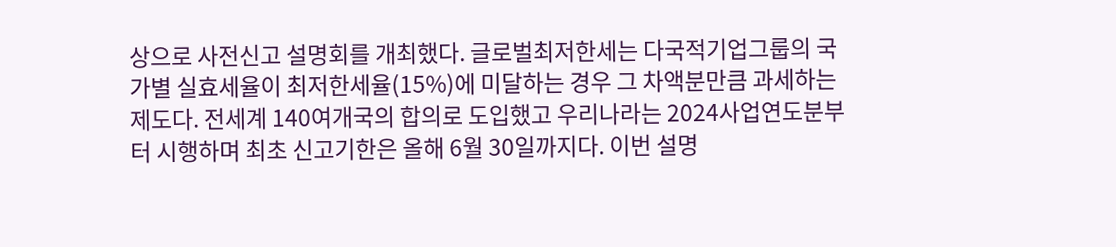상으로 사전신고 설명회를 개최했다. 글로벌최저한세는 다국적기업그룹의 국가별 실효세율이 최저한세율(15%)에 미달하는 경우 그 차액분만큼 과세하는 제도다. 전세계 140여개국의 합의로 도입했고 우리나라는 2024사업연도분부터 시행하며 최초 신고기한은 올해 6월 30일까지다. 이번 설명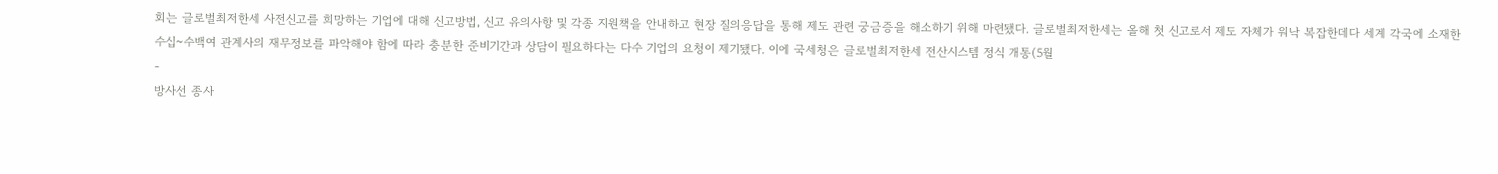회는 글로벌최저한세 사전신고를 희망하는 기업에 대해 신고방법, 신고 유의사항 및 각종 지원책을 안내하고 현장 질의응답을 통해 제도 관련 궁금증을 해소하기 위해 마련됐다. 글로벌최저한세는 올해 첫 신고로서 제도 자체가 워낙 복잡한데다 세계 각국에 소재한 수십~수백여 관계사의 재무정보를 파악해야 함에 따라 충분한 준비기간과 상담이 필요하다는 다수 기업의 요청이 제기됐다. 이에 국세청은 글로벌최저한세 전산시스템 정식 개통(5월
-
방사선 종사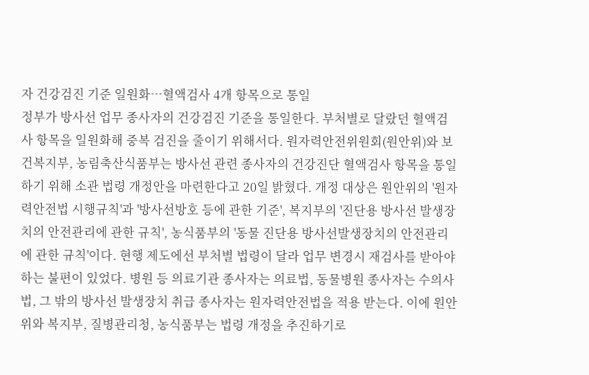자 건강검진 기준 일원화…혈액검사 4개 항목으로 통일
정부가 방사선 업무 종사자의 건강검진 기준을 통일한다. 부처별로 달랐던 혈액검사 항목을 일원화해 중복 검진을 줄이기 위해서다. 원자력안전위원회(원안위)와 보건복지부, 농림축산식품부는 방사선 관련 종사자의 건강진단 혈액검사 항목을 통일하기 위해 소관 법령 개정안을 마련한다고 20일 밝혔다. 개정 대상은 원안위의 '원자력안전법 시행규칙'과 '방사선방호 등에 관한 기준', 복지부의 '진단용 방사선 발생장치의 안전관리에 관한 규칙', 농식품부의 '동물 진단용 방사선발생장치의 안전관리에 관한 규칙'이다. 현행 제도에선 부처별 법령이 달라 업무 변경시 재검사를 받아야 하는 불편이 있었다. 병원 등 의료기관 종사자는 의료법, 동물병원 종사자는 수의사법, 그 밖의 방사선 발생장치 취급 종사자는 원자력안전법을 적용 받는다. 이에 원안위와 복지부, 질병관리청, 농식품부는 법령 개정을 추진하기로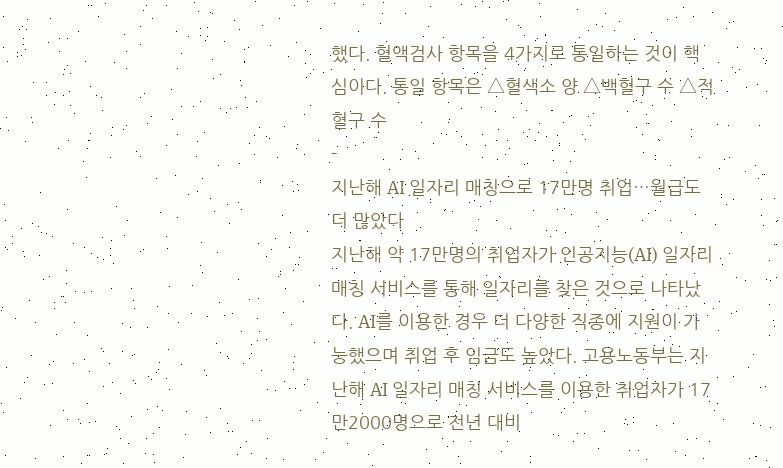했다. 혈액검사 항목을 4가지로 통일하는 것이 핵심이다. 통일 항목은 △혈색소 양 △백혈구 수 △적혈구 수
-
지난해 AI 일자리 매칭으로 17만명 취업…월급도 더 많았다
지난해 약 17만명의 취업자가 인공지능(AI) 일자리 매칭 서비스를 통해 일자리를 찾은 것으로 나타났다. AI를 이용한 경우 더 다양한 직종에 지원이 가능했으며 취업 후 임금도 높았다. 고용노동부는 지난해 AI 일자리 매칭 서비스를 이용한 취업자가 17만2000명으로 전년 대비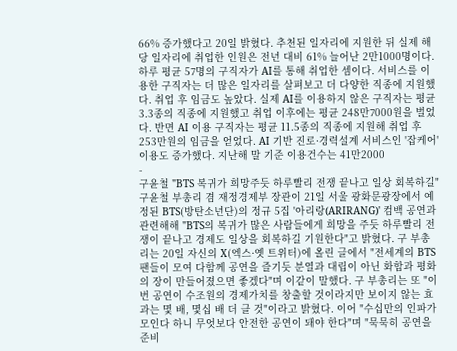66% 증가했다고 20일 밝혔다. 추천된 일자리에 지원한 뒤 실제 해당 일자리에 취업한 인원은 전년 대비 61% 늘어난 2만1000명이다. 하루 평균 57명의 구직자가 AI를 통해 취업한 셈이다. 서비스를 이용한 구직자는 더 많은 일자리를 살펴보고 더 다양한 직종에 지원했다. 취업 후 임금도 높았다. 실제 AI를 이용하지 않은 구직자는 평균 3.3종의 직종에 지원했고 취업 이후에는 평균 248만7000원을 벌었다. 반면 AI 이용 구직자는 평균 11.5종의 직종에 지원해 취업 후 253만원의 임금을 얻었다. AI 기반 진로·경력설계 서비스인 '잡케어' 이용도 증가했다. 지난해 말 기준 이용건수는 41만2000
-
구윤철 "BTS 복귀가 희망주듯 하루빨리 전쟁 끝나고 일상 회복하길"
구윤철 부총리 겸 재정경제부 장관이 21일 서울 광화문광장에서 예정된 BTS(방탄소년단)의 정규 5집 '아리랑(ARIRANG)' 컴백 공연과 관련해해 "BTS의 복귀가 많은 사람들에게 희망을 주듯 하루빨리 전쟁이 끝나고 경제도 일상을 회복하길 기원한다"고 밝혔다. 구 부총리는 20일 자신의 X(엑스·옛 트위터)에 올린 글에서 "전세계의 BTS 팬들이 모여 다함께 공연을 즐기듯 분열과 대립이 아닌 화합과 평화의 장이 만들어졌으면 좋겠다"며 이같이 말했다. 구 부총리는 또 "이번 공연이 수조원의 경제가치를 창출할 것이라지만 보이지 않는 효과는 몇 배, 몇십 배 더 클 것"이라고 밝혔다. 이어 "수십만의 인파가 모인다 하니 무엇보다 안전한 공연이 돼야 한다"며 "묵묵히 공연을 준비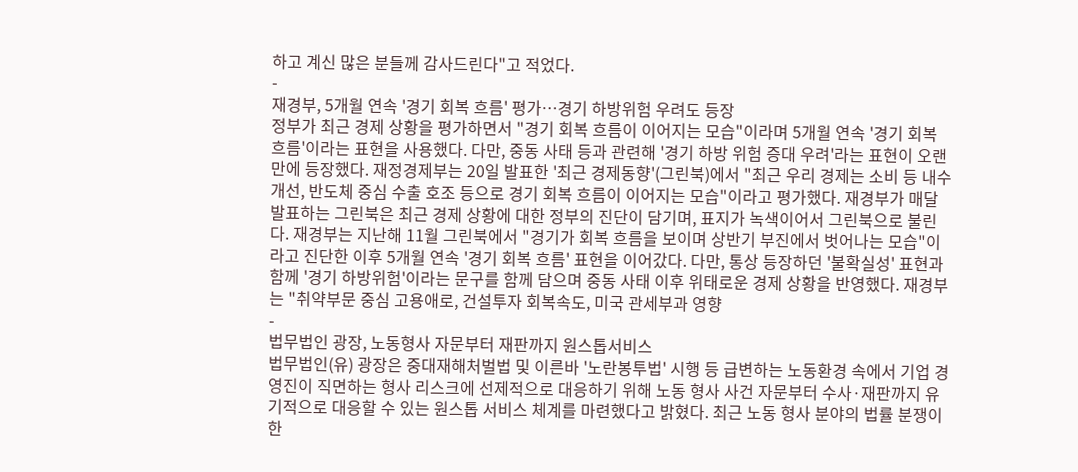하고 계신 많은 분들께 감사드린다"고 적었다.
-
재경부, 5개월 연속 '경기 회복 흐름' 평가…경기 하방위험 우려도 등장
정부가 최근 경제 상황을 평가하면서 "경기 회복 흐름이 이어지는 모습"이라며 5개월 연속 '경기 회복 흐름'이라는 표현을 사용했다. 다만, 중동 사태 등과 관련해 '경기 하방 위험 증대 우려'라는 표현이 오랜만에 등장했다. 재정경제부는 20일 발표한 '최근 경제동향'(그린북)에서 "최근 우리 경제는 소비 등 내수 개선, 반도체 중심 수출 호조 등으로 경기 회복 흐름이 이어지는 모습"이라고 평가했다. 재경부가 매달 발표하는 그린북은 최근 경제 상황에 대한 정부의 진단이 담기며, 표지가 녹색이어서 그린북으로 불린다. 재경부는 지난해 11월 그린북에서 "경기가 회복 흐름을 보이며 상반기 부진에서 벗어나는 모습"이라고 진단한 이후 5개월 연속 '경기 회복 흐름' 표현을 이어갔다. 다만, 통상 등장하던 '불확실성' 표현과 함께 '경기 하방위험'이라는 문구를 함께 담으며 중동 사태 이후 위태로운 경제 상황을 반영했다. 재경부는 "취약부문 중심 고용애로, 건설투자 회복속도, 미국 관세부과 영향
-
법무법인 광장, 노동형사 자문부터 재판까지 원스톱서비스
법무법인(유) 광장은 중대재해처벌법 및 이른바 '노란봉투법' 시행 등 급변하는 노동환경 속에서 기업 경영진이 직면하는 형사 리스크에 선제적으로 대응하기 위해 노동 형사 사건 자문부터 수사·재판까지 유기적으로 대응할 수 있는 원스톱 서비스 체계를 마련했다고 밝혔다. 최근 노동 형사 분야의 법률 분쟁이 한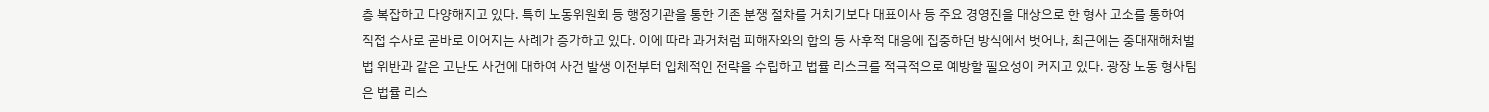층 복잡하고 다양해지고 있다. 특히 노동위원회 등 행정기관을 통한 기존 분쟁 절차를 거치기보다 대표이사 등 주요 경영진을 대상으로 한 형사 고소를 통하여 직접 수사로 곧바로 이어지는 사례가 증가하고 있다. 이에 따라 과거처럼 피해자와의 합의 등 사후적 대응에 집중하던 방식에서 벗어나, 최근에는 중대재해처벌법 위반과 같은 고난도 사건에 대하여 사건 발생 이전부터 입체적인 전략을 수립하고 법률 리스크를 적극적으로 예방할 필요성이 커지고 있다. 광장 노동 형사팀은 법률 리스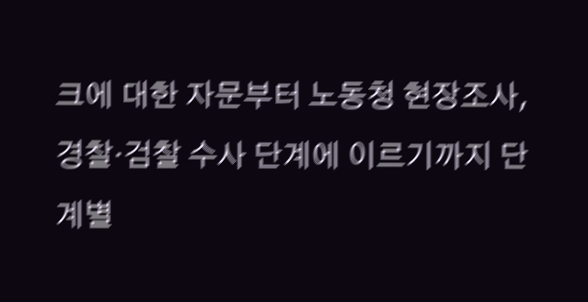크에 대한 자문부터 노동청 현장조사, 경찰·검찰 수사 단계에 이르기까지 단계별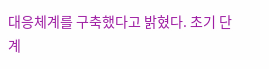대응체계를 구축했다고 밝혔다. 초기 단계